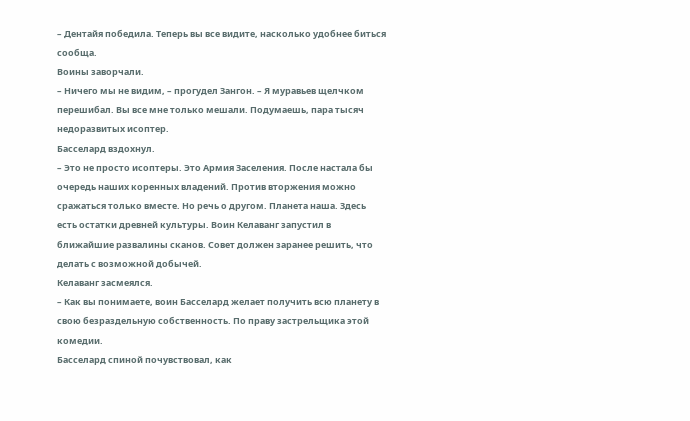– Дентайя победила. Теперь вы все видите, насколько удобнее биться сообща.
Воины заворчали.
– Ничего мы не видим, – прогудел Зангон. – Я муравьев щелчком перешибал. Вы все мне только мешали. Подумаешь, пара тысяч недоразвитых исоптер.
Басселард вздохнул.
– Это не просто исоптеры. Это Армия Заселения. После настала бы очередь наших коренных владений. Против вторжения можно сражаться только вместе. Но речь о другом. Планета наша. Здесь есть остатки древней культуры. Воин Келаванг запустил в ближайшие развалины сканов. Совет должен заранее решить, что делать с возможной добычей.
Келаванг засмеялся.
– Как вы понимаете, воин Басселард желает получить всю планету в свою безраздельную собственность. По праву застрельщика этой комедии.
Басселард спиной почувствовал, как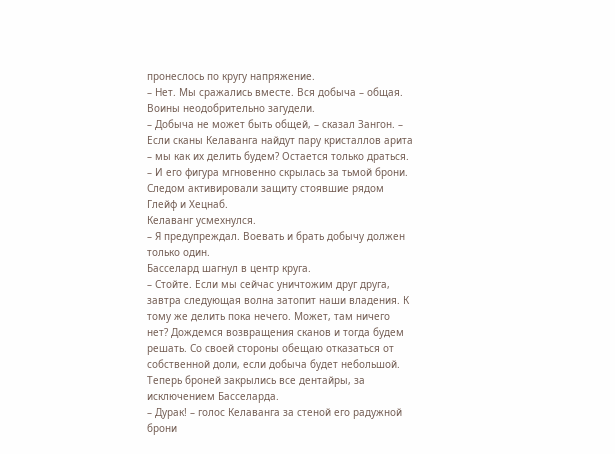пронеслось по кругу напряжение.
– Нет. Мы сражались вместе. Вся добыча – общая.
Воины неодобрительно загудели.
– Добыча не может быть общей, – сказал Зангон. – Если сканы Келаванга найдут пару кристаллов арита – мы как их делить будем? Остается только драться. – И его фигура мгновенно скрылась за тьмой брони. Следом активировали защиту стоявшие рядом Глейф и Хецнаб.
Келаванг усмехнулся.
– Я предупреждал. Воевать и брать добычу должен только один.
Басселард шагнул в центр круга.
– Стойте. Если мы сейчас уничтожим друг друга, завтра следующая волна затопит наши владения. К тому же делить пока нечего. Может, там ничего нет? Дождемся возвращения сканов и тогда будем решать. Со своей стороны обещаю отказаться от собственной доли, если добыча будет небольшой.
Теперь броней закрылись все дентайры, за исключением Басселарда.
– Дурак! – голос Келаванга за стеной его радужной брони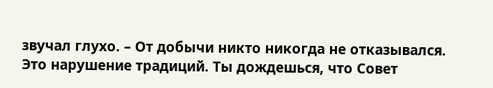звучал глухо. – От добычи никто никогда не отказывался. Это нарушение традиций. Ты дождешься, что Совет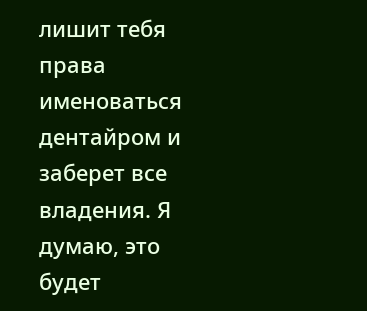лишит тебя права именоваться дентайром и заберет все владения. Я думаю, это будет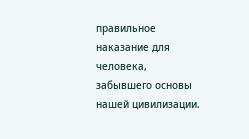правильное наказание для человека, забывшего основы нашей цивилизации.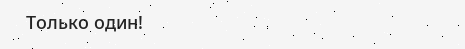Только один!